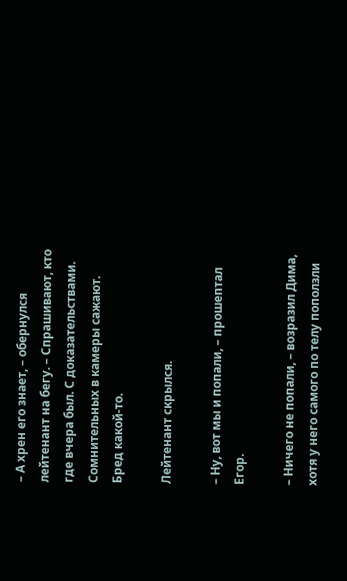– А хрен его знает, – обернулся лейтенант на бегу. – Спрашивают, кто где вчера был. С доказательствами. Сомнительных в камеры сажают. Бред какой-то.

Лейтенант скрылся.

– Ну, вот мы и попали, – прошептал Егор.

– Ничего не попали, – возразил Дима, хотя у него самого по телу поползли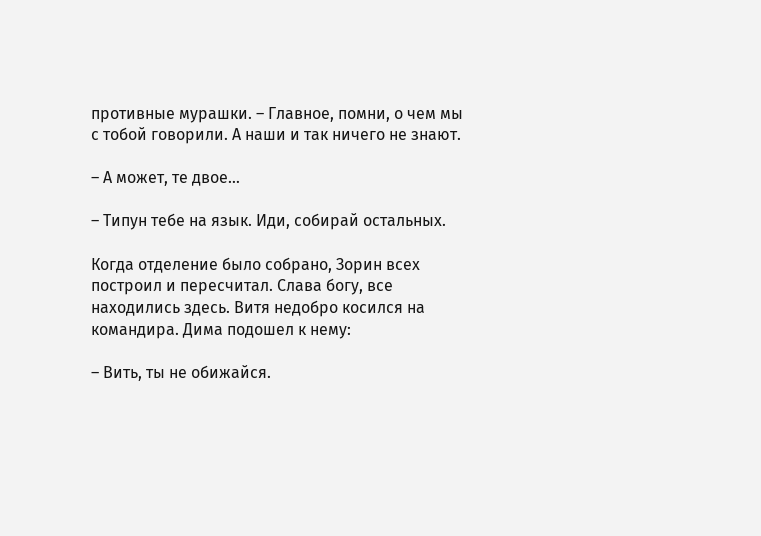противные мурашки. – Главное, помни, о чем мы с тобой говорили. А наши и так ничего не знают.

– А может, те двое…

– Типун тебе на язык. Иди, собирай остальных.

Когда отделение было собрано, Зорин всех построил и пересчитал. Слава богу, все находились здесь. Витя недобро косился на командира. Дима подошел к нему:

– Вить, ты не обижайся.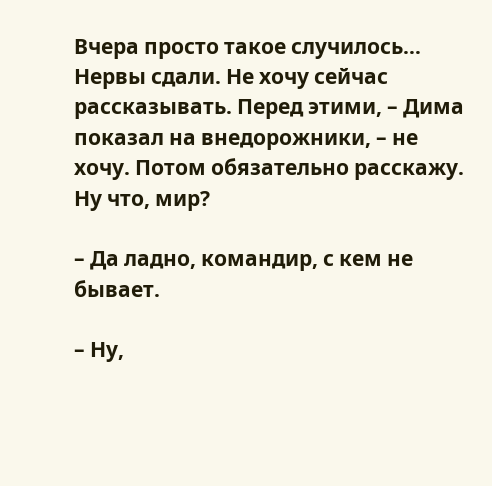Вчера просто такое случилось… Нервы сдали. Не хочу сейчас рассказывать. Перед этими, – Дима показал на внедорожники, – не хочу. Потом обязательно расскажу. Ну что, мир?

– Да ладно, командир, с кем не бывает.

– Ну,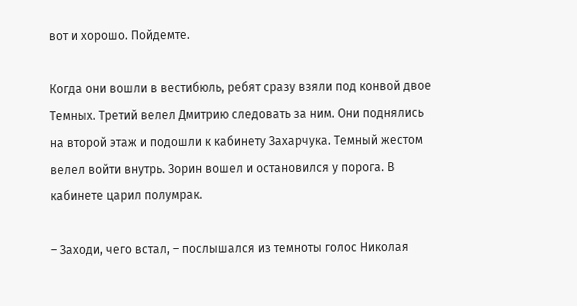вот и хорошо. Пойдемте.

Когда они вошли в вестибюль, ребят сразу взяли под конвой двое Темных. Третий велел Дмитрию следовать за ним. Они поднялись на второй этаж и подошли к кабинету Захарчука. Темный жестом велел войти внутрь. Зорин вошел и остановился у порога. В кабинете царил полумрак.

– Заходи, чего встал, – послышался из темноты голос Николая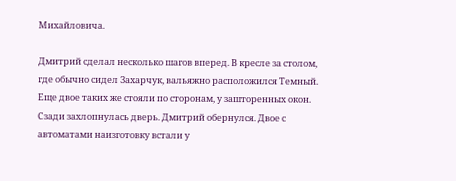Михайловича.

Дмитрий сделал несколько шагов вперед. В кресле за столом, где обычно сидел Захарчук, вальяжно расположился Темный. Еще двое таких же стояли по сторонам, у зашторенных окон. Сзади захлопнулась дверь. Дмитрий обернулся. Двое с автоматами наизготовку встали у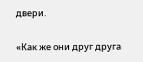двери.

«Как же они друг друга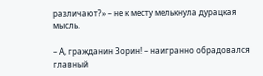различают?» – не к месту мелькнула дурацкая мысль.

– А, гражданин Зорин! – наигранно обрадовался главный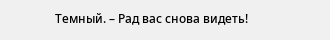Темный. – Рад вас снова видеть!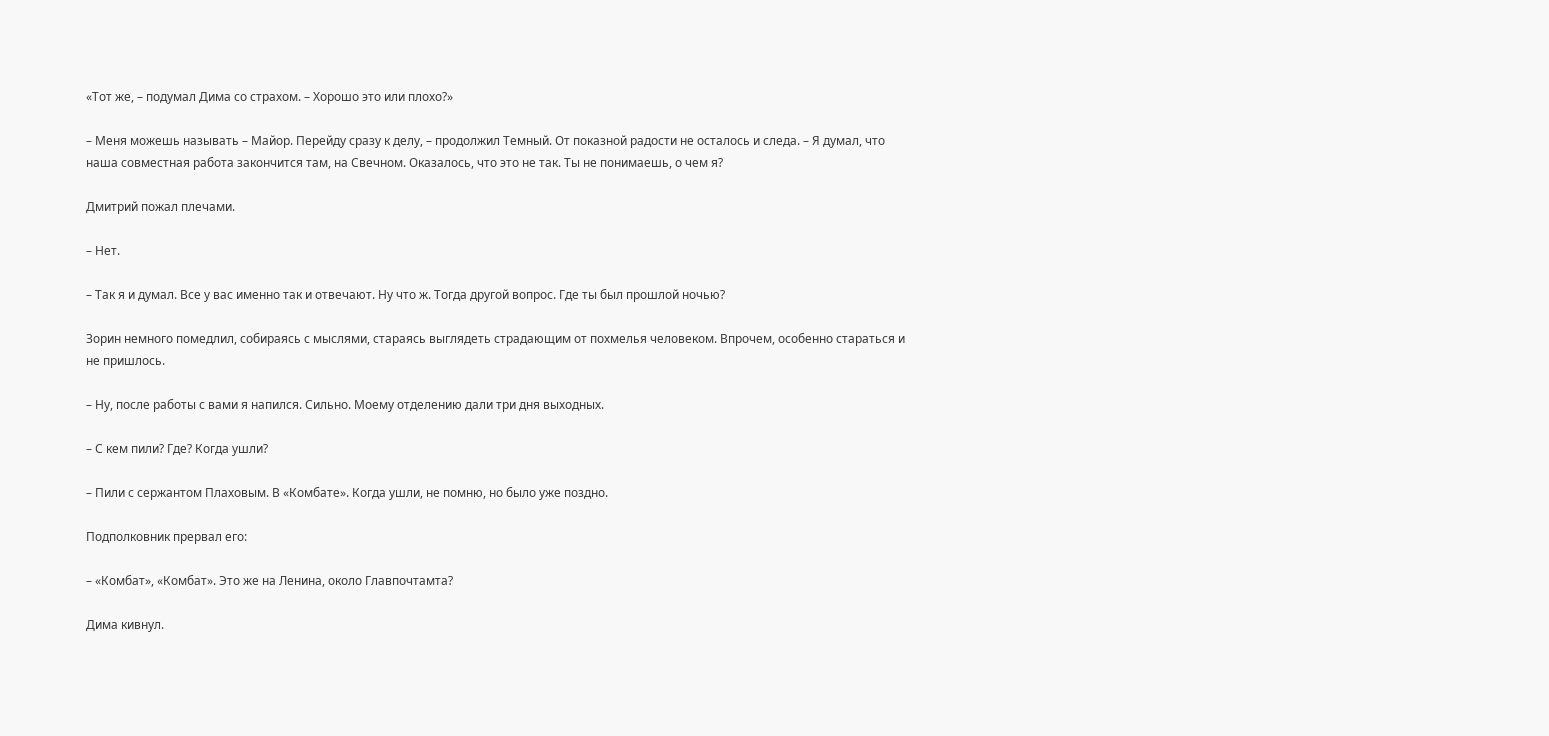«Тот же, – подумал Дима со страхом. – Хорошо это или плохо?»

– Меня можешь называть – Майор. Перейду сразу к делу, – продолжил Темный. От показной радости не осталось и следа. – Я думал, что наша совместная работа закончится там, на Свечном. Оказалось, что это не так. Ты не понимаешь, о чем я?

Дмитрий пожал плечами.

– Нет.

– Так я и думал. Все у вас именно так и отвечают. Ну что ж. Тогда другой вопрос. Где ты был прошлой ночью?

Зорин немного помедлил, собираясь с мыслями, стараясь выглядеть страдающим от похмелья человеком. Впрочем, особенно стараться и не пришлось.

– Ну, после работы с вами я напился. Сильно. Моему отделению дали три дня выходных.

– С кем пили? Где? Когда ушли?

– Пили с сержантом Плаховым. В «Комбате». Когда ушли, не помню, но было уже поздно.

Подполковник прервал его:

– «Комбат», «Комбат». Это же на Ленина, около Главпочтамта?

Дима кивнул.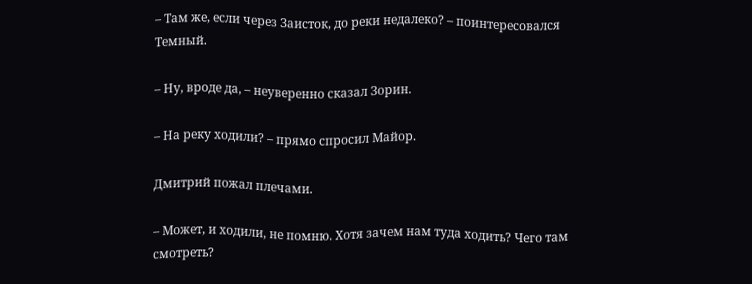– Там же, если через Заисток, до реки недалеко? – поинтересовался Темный.

– Ну, вроде да, – неуверенно сказал Зорин.

– На реку ходили? – прямо спросил Майор.

Дмитрий пожал плечами.

– Может, и ходили, не помню. Хотя зачем нам туда ходить? Чего там смотреть?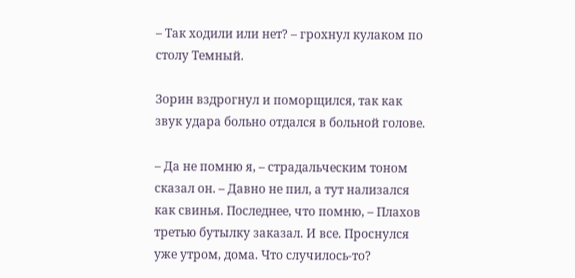– Так ходили или нет? – грохнул кулаком по столу Темный.

Зорин вздрогнул и поморщился, так как звук удара больно отдался в больной голове.

– Да не помню я, – страдальческим тоном сказал он. – Давно не пил, а тут нализался как свинья. Последнее, что помню, – Плахов третью бутылку заказал. И все. Проснулся уже утром, дома. Что случилось-то?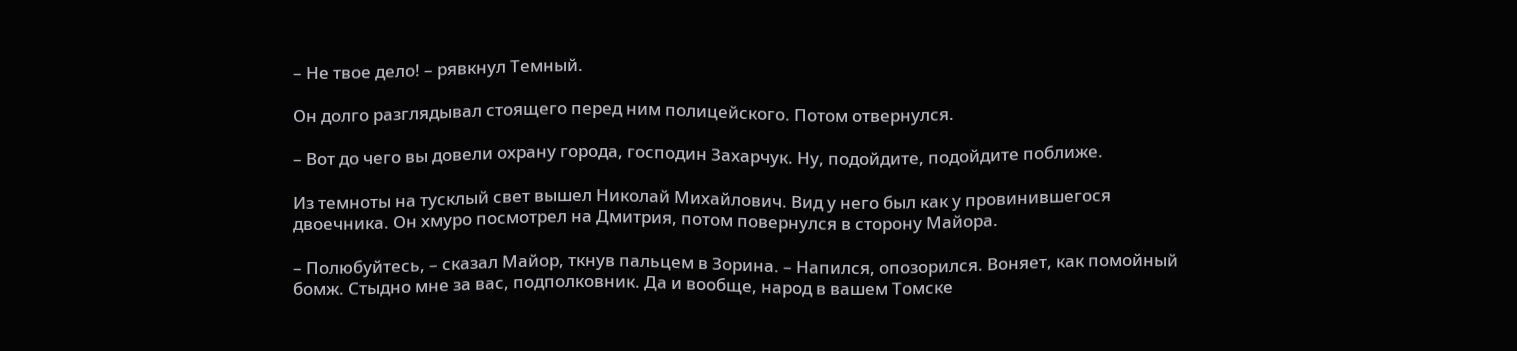– Не твое дело! – рявкнул Темный.

Он долго разглядывал стоящего перед ним полицейского. Потом отвернулся.

– Вот до чего вы довели охрану города, господин Захарчук. Ну, подойдите, подойдите поближе.

Из темноты на тусклый свет вышел Николай Михайлович. Вид у него был как у провинившегося двоечника. Он хмуро посмотрел на Дмитрия, потом повернулся в сторону Майора.

– Полюбуйтесь, – сказал Майор, ткнув пальцем в Зорина. – Напился, опозорился. Воняет, как помойный бомж. Стыдно мне за вас, подполковник. Да и вообще, народ в вашем Томске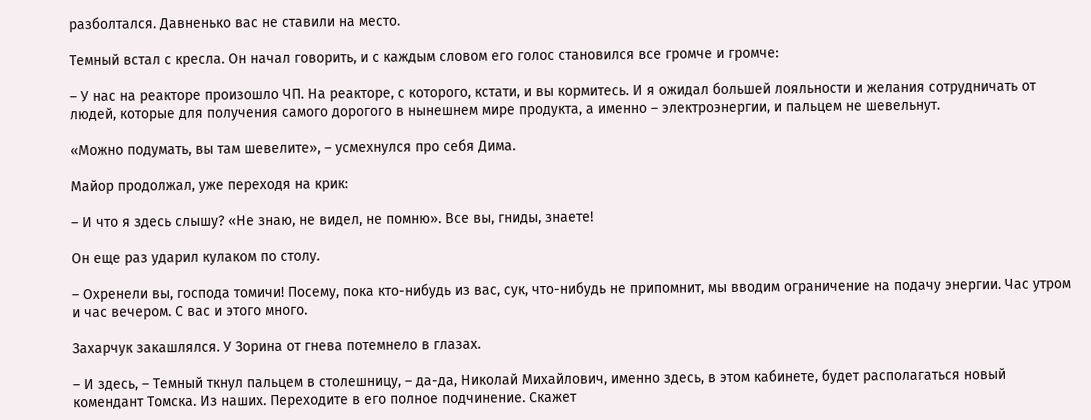разболтался. Давненько вас не ставили на место.

Темный встал с кресла. Он начал говорить, и с каждым словом его голос становился все громче и громче:

– У нас на реакторе произошло ЧП. На реакторе, с которого, кстати, и вы кормитесь. И я ожидал большей лояльности и желания сотрудничать от людей, которые для получения самого дорогого в нынешнем мире продукта, а именно – электроэнергии, и пальцем не шевельнут.

«Можно подумать, вы там шевелите», – усмехнулся про себя Дима.

Майор продолжал, уже переходя на крик:

– И что я здесь слышу? «Не знаю, не видел, не помню». Все вы, гниды, знаете!

Он еще раз ударил кулаком по столу.

– Охренели вы, господа томичи! Посему, пока кто-нибудь из вас, сук, что-нибудь не припомнит, мы вводим ограничение на подачу энергии. Час утром и час вечером. С вас и этого много.

Захарчук закашлялся. У Зорина от гнева потемнело в глазах.

– И здесь, – Темный ткнул пальцем в столешницу, – да-да, Николай Михайлович, именно здесь, в этом кабинете, будет располагаться новый комендант Томска. Из наших. Переходите в его полное подчинение. Скажет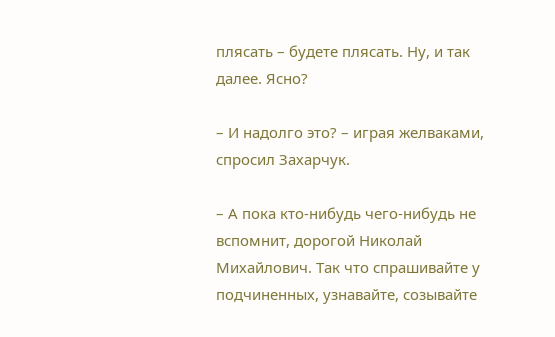плясать – будете плясать. Ну, и так далее. Ясно?

– И надолго это? – играя желваками, спросил Захарчук.

– А пока кто-нибудь чего-нибудь не вспомнит, дорогой Николай Михайлович. Так что спрашивайте у подчиненных, узнавайте, созывайте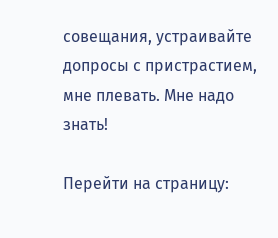совещания, устраивайте допросы с пристрастием, мне плевать. Мне надо знать!

Перейти на страницу: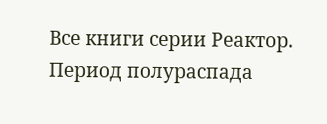Все книги серии Реактор. Период полураспада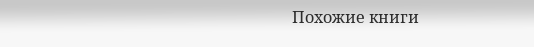Похожие книги